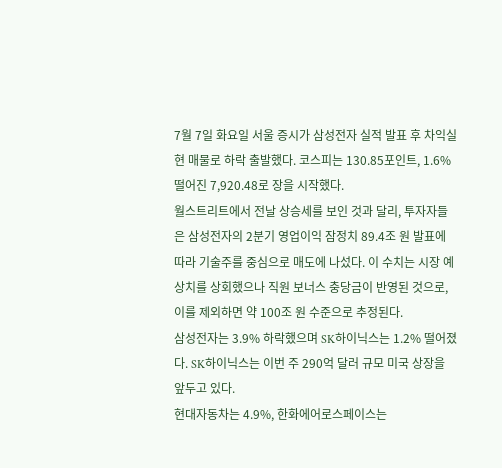7월 7일 화요일 서울 증시가 삼성전자 실적 발표 후 차익실현 매물로 하락 출발했다. 코스피는 130.85포인트, 1.6% 떨어진 7,920.48로 장을 시작했다.
월스트리트에서 전날 상승세를 보인 것과 달리, 투자자들은 삼성전자의 2분기 영업이익 잠정치 89.4조 원 발표에 따라 기술주를 중심으로 매도에 나섰다. 이 수치는 시장 예상치를 상회했으나 직원 보너스 충당금이 반영된 것으로, 이를 제외하면 약 100조 원 수준으로 추정된다.
삼성전자는 3.9% 하락했으며 SK하이닉스는 1.2% 떨어졌다. SK하이닉스는 이번 주 290억 달러 규모 미국 상장을 앞두고 있다.
현대자동차는 4.9%, 한화에어로스페이스는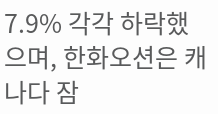7.9% 각각 하락했으며, 한화오션은 캐나다 잠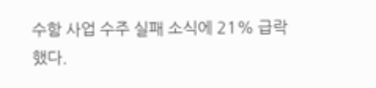수함 사업 수주 실패 소식에 21% 급락했다.